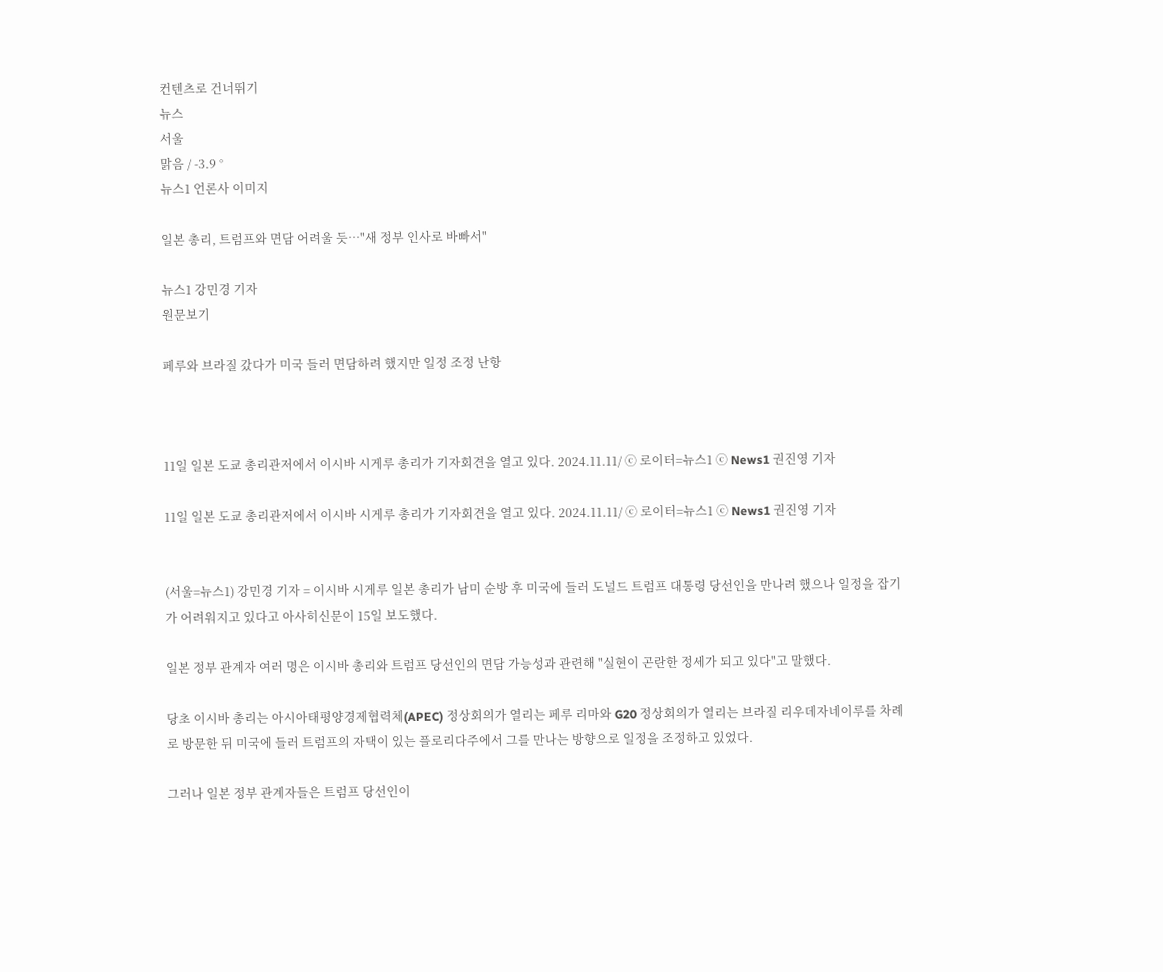컨텐츠로 건너뛰기
뉴스
서울
맑음 / -3.9 °
뉴스1 언론사 이미지

일본 총리, 트럼프와 면담 어려울 듯…"새 정부 인사로 바빠서"

뉴스1 강민경 기자
원문보기

페루와 브라질 갔다가 미국 들러 면담하려 했지만 일정 조정 난항



11일 일본 도쿄 총리관저에서 이시바 시게루 총리가 기자회견을 열고 있다. 2024.11.11/ ⓒ 로이터=뉴스1 ⓒ News1 권진영 기자

11일 일본 도쿄 총리관저에서 이시바 시게루 총리가 기자회견을 열고 있다. 2024.11.11/ ⓒ 로이터=뉴스1 ⓒ News1 권진영 기자


(서울=뉴스1) 강민경 기자 = 이시바 시게루 일본 총리가 남미 순방 후 미국에 들러 도널드 트럼프 대통령 당선인을 만나려 했으나 일정을 잡기가 어려워지고 있다고 아사히신문이 15일 보도했다.

일본 정부 관계자 여러 명은 이시바 총리와 트럼프 당선인의 면담 가능성과 관련해 "실현이 곤란한 정세가 되고 있다"고 말했다.

당초 이시바 총리는 아시아태평양경제협력체(APEC) 정상회의가 열리는 페루 리마와 G20 정상회의가 열리는 브라질 리우데자네이루를 차례로 방문한 뒤 미국에 들러 트럼프의 자택이 있는 플로리다주에서 그를 만나는 방향으로 일정을 조정하고 있었다.

그러나 일본 정부 관계자들은 트럼프 당선인이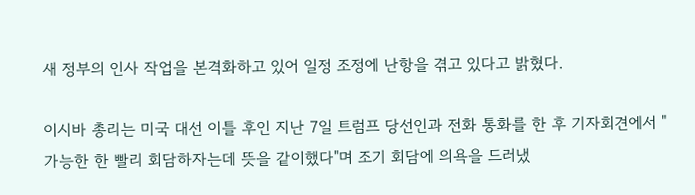새 정부의 인사 작업을 본격화하고 있어 일정 조정에 난항을 겪고 있다고 밝혔다.

이시바 총리는 미국 대선 이틀 후인 지난 7일 트럼프 당선인과 전화 통화를 한 후 기자회견에서 "가능한 한 빨리 회담하자는데 뜻을 같이했다"며 조기 회담에 의욕을 드러냈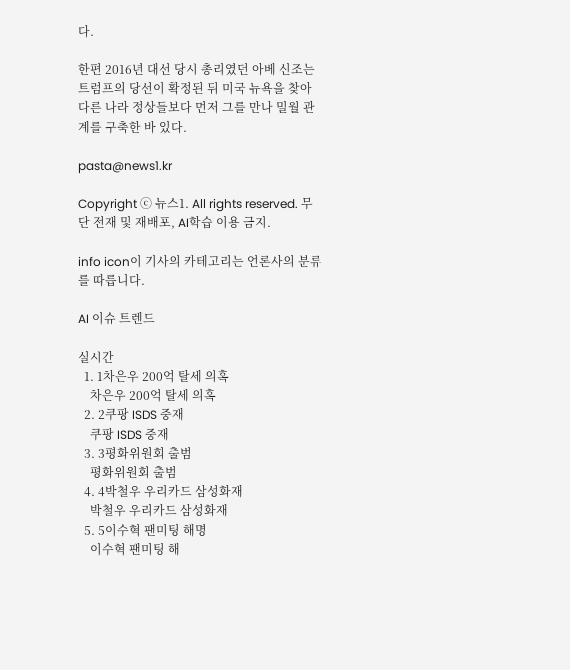다.

한편 2016년 대선 당시 총리였던 아베 신조는 트럼프의 당선이 확정된 뒤 미국 뉴욕을 찾아 다른 나라 정상들보다 먼저 그를 만나 밀월 관계를 구축한 바 있다.

pasta@news1.kr

Copyright ⓒ 뉴스1. All rights reserved. 무단 전재 및 재배포, AI학습 이용 금지.

info icon이 기사의 카테고리는 언론사의 분류를 따릅니다.

AI 이슈 트렌드

실시간
  1. 1차은우 200억 탈세 의혹
    차은우 200억 탈세 의혹
  2. 2쿠팡 ISDS 중재
    쿠팡 ISDS 중재
  3. 3평화위원회 출범
    평화위원회 출범
  4. 4박철우 우리카드 삼성화재
    박철우 우리카드 삼성화재
  5. 5이수혁 팬미팅 해명
    이수혁 팬미팅 해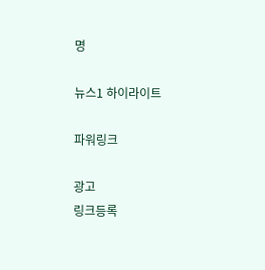명

뉴스1 하이라이트

파워링크

광고
링크등록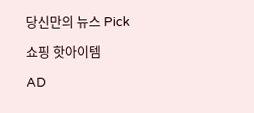당신만의 뉴스 Pick

쇼핑 핫아이템

AD